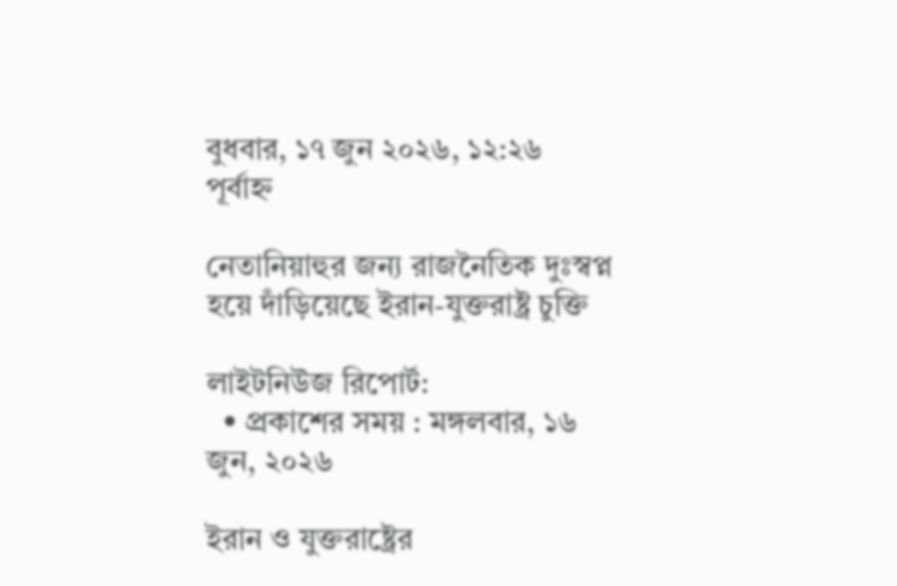বুধবার, ১৭ জুন ২০২৬, ১২:২৬ পূর্বাহ্ন

নেতানিয়াহুর জন্য রাজনৈতিক দুঃস্বপ্ন হয়ে দাঁড়িয়েছে ইরান-যুক্তরাষ্ট্র চুক্তি

লাইটনিউজ রিপোর্ট:
  • প্রকাশের সময় : মঙ্গলবার, ১৬ জুন, ২০২৬

ইরান ও যুক্তরাষ্ট্রের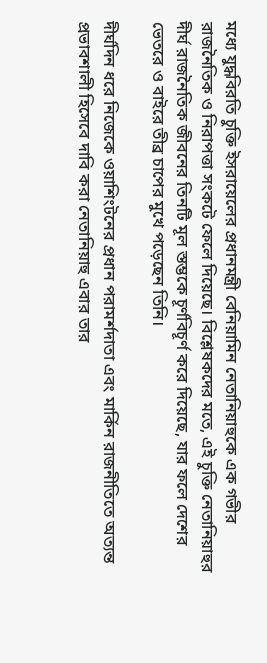মধ্যে যুদ্ধবিরতি চুক্তি ইসরায়েলের প্রধানমন্ত্রী বেনিয়ামিন নেতানিয়াহুকে এক গভীর রাজনৈতিক ও নিরাপত্তা সংকটে ফেলে দিয়েছে। বিশ্লেষকদের মতে, এই চুক্তি নেতানিয়াহুর দীর্ঘ রাজনৈতিক জীবনের তিনটি মূল স্তম্ভকে চূর্ণবিচূর্ণ করে দিয়েছে, যার ফলে দেশের ভেতরে ও বাইরে তীব্র চাপের মুখে পড়েছেন তিনি।

দীর্ঘদিন ধরে নিজেকে ওয়াশিংটনের প্রধান পরামর্শদাতা এবং মার্কিন রাজনীতিতে অত্যন্ত প্রভাবশালী হিসেবে দাবি করা নেতানিয়াহু এবার তার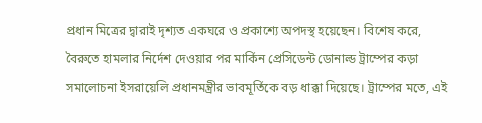প্রধান মিত্রের দ্বারাই দৃশ্যত একঘরে ও প্রকাশ্যে অপদস্থ হয়েছেন। বিশেষ করে, বৈরুতে হামলার নির্দেশ দেওয়ার পর মার্কিন প্রেসিডেন্ট ডোনাল্ড ট্রাম্পের কড়া সমালোচনা ইসরায়েলি প্রধানমন্ত্রীর ভাবমূর্তিকে বড় ধাক্কা দিয়েছে। ট্রাম্পের মতে, এই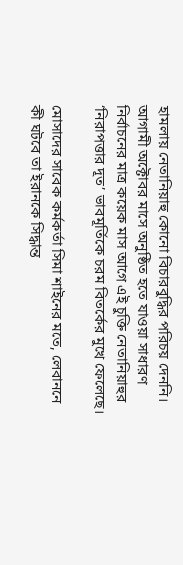হামলায় নেতানিয়াহু কোনো বিচারবুদ্ধির পরিচয় দেননি। আগামী অক্টোবর মাসে অনুষ্ঠিত হতে যাওয়া সাধারণ নির্বাচনের মাত্র কয়েক মাস আগে এই চুক্তি নেতানিয়াহুর ‘নিরাপত্তার দূত’ ভাবমূর্তিকে চরম বিতর্কের মুখে ফেলেছে।

মোসাদের সাবেক কর্মকর্তা সিমা শাইনের মতে, লেবাননে কী ঘটবে তা ইরানকে সিদ্ধান্ত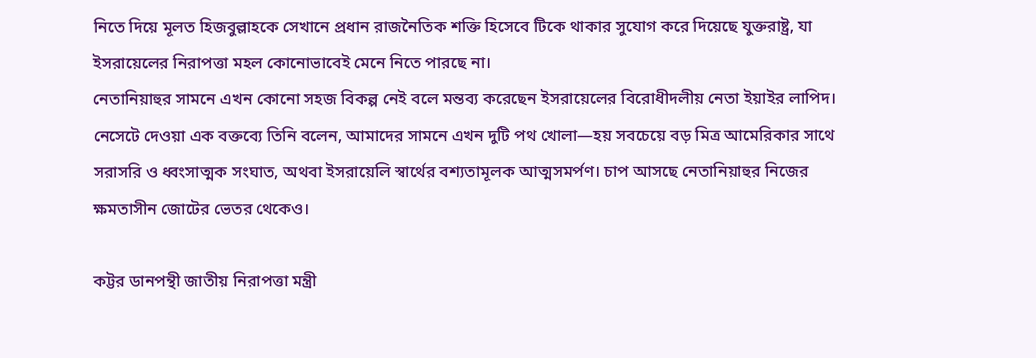নিতে দিয়ে মূলত হিজবুল্লাহকে সেখানে প্রধান রাজনৈতিক শক্তি হিসেবে টিকে থাকার সুযোগ করে দিয়েছে যুক্তরাষ্ট্র, যা ইসরায়েলের নিরাপত্তা মহল কোনোভাবেই মেনে নিতে পারছে না।
নেতানিয়াহুর সামনে এখন কোনো সহজ বিকল্প নেই বলে মন্তব্য করেছেন ইসরায়েলের বিরোধীদলীয় নেতা ইয়াইর লাপিদ। নেসেটে দেওয়া এক বক্তব্যে তিনি বলেন, আমাদের সামনে এখন দুটি পথ খোলা—হয় সবচেয়ে বড় মিত্র আমেরিকার সাথে সরাসরি ও ধ্বংসাত্মক সংঘাত, অথবা ইসরায়েলি স্বার্থের বশ্যতামূলক আত্মসমর্পণ। চাপ আসছে নেতানিয়াহুর নিজের ক্ষমতাসীন জোটের ভেতর থেকেও।

কট্টর ডানপন্থী জাতীয় নিরাপত্তা মন্ত্রী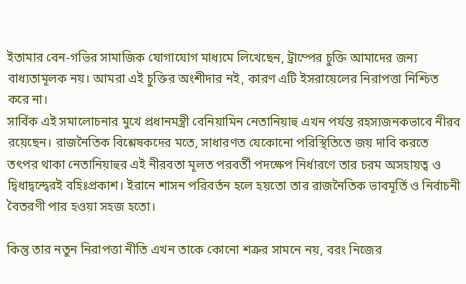ইতামার বেন-গভির সামাজিক যোগাযোগ মাধ্যমে লিখেছেন, ট্রাম্পের চুক্তি আমাদের জন্য বাধ্যতামূলক নয়। আমরা এই চুক্তির অংশীদার নই, কারণ এটি ইসরায়েলের নিরাপত্তা নিশ্চিত করে না।
সার্বিক এই সমালোচনার মুখে প্রধানমন্ত্রী বেনিয়ামিন নেতানিয়াহু এখন পর্যন্ত রহস্যজনকভাবে নীরব রয়েছেন। রাজনৈতিক বিশ্লেষকদের মতে, সাধারণত যেকোনো পরিস্থিতিতে জয় দাবি করতে তৎপর থাকা নেতানিয়াহুর এই নীরবতা মূলত পরবর্তী পদক্ষেপ নির্ধারণে তার চরম অসহায়ত্ব ও দ্বিধাদ্বন্দ্বেরই বহিঃপ্রকাশ। ইরানে শাসন পরিবর্তন হলে হয়তো তার রাজনৈতিক ভাবমূর্তি ও নির্বাচনী বৈতরণী পার হওয়া সহজ হতো।

কিন্তু তার নতুন নিরাপত্তা নীতি এখন তাকে কোনো শত্রুর সামনে নয়, বরং নিজের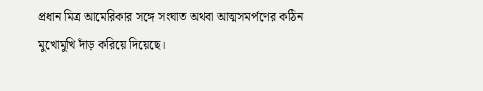প্রধান মিত্র আমেরিকার সঙ্গে সংঘাত অথবা আত্মসমর্পণের কঠিন মুখোমুখি দাঁড় করিয়ে দিয়েছে।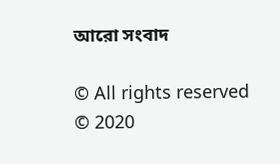আরো সংবাদ

© All rights reserved © 2020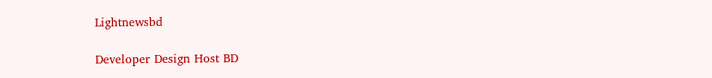Lightnewsbd

Developer Design Host BD